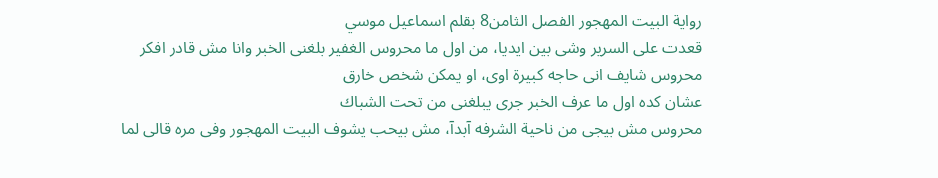رواية البيت المهجور الفصل الثامن8 بقلم اسماعيل موسي
قعدت على السرير وشى بين ايديا، من اول ما محروس الغفير بلغنى الخبر وانا مش قادر افكر
محروس شايف انى حاجه كبيرة اوى، او يمكن شخص خارق
عشان كده اول ما عرف الخبر جرى يبلغنى من تحت الشباك
محروس مش بيجى من ناحية الشرفه آبدآ، مش بيحب يشوف البيت المهجور وفى مره قالى لما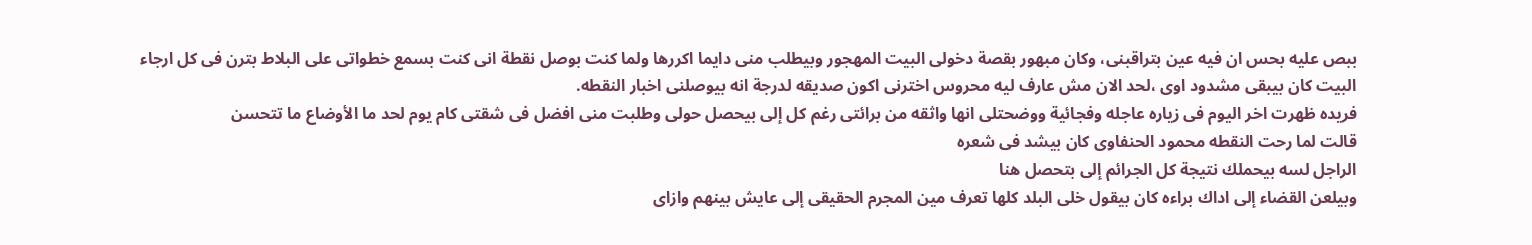ببص عليه بحس ان فيه عين بتراقبنى، وكان مبهور بقصة دخولى البيت المهجور وبيطلب منى دايما اكررها ولما كنت بوصل نقطة انى كنت بسمع خطواتى على البلاط بترن فى كل ارجاء البيت كان بيبقى مشدود اوى ،لحد الان مش عارف ليه محروس اخترنى اكون صديقه لدرجة انه بيوصلنى اخبار النقطه.
فريده ظهرت اخر اليوم فى زياره عاجله وفجائية ووضحتلى انها واثقه من برائتى رغم كل إلى بيحصل حولى وطلبت منى افضل فى شقتى كام يوم لحد ما الأوضاع ما تتحسن
قالت لما رحت النقطه محمود الحنفاوى كان بيشد فى شعره
الراجل لسه بيحملك نتيجة كل الجرائم إلى بتحصل هنا
وبيلعن القضاء إلى اداك براءه كان بيقول خلى البلد كلها تعرف مين المجرم الحقيقى إلى عايش بينهم وازاى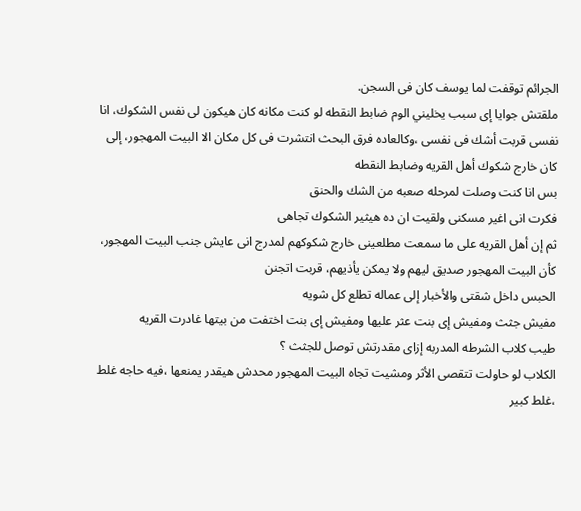الجرائم توقفت لما يوسف كان فى السجن.
ملقتش جوايا إى سبب يخليني الوم ضابط النقطه لو كنت مكانه كان هيكون لى نفس الشكوك، انا نفسى قربت أشك فى نفسى ،وكالعاده فرق البحث انتشرت فى كل مكان الا البيت المهجور، إلى كان خارج شكوك أهل القريه وضابط النقطه
بس انا كنت وصلت لمرحله صعبه من الشك والحنق
فكرت انى اغير مسكنى ولقيت ان ده هيثير الشكوك تجاهى
ثم إن أهل القريه على ما سمعت مطلعينى خارج شكوكهم لمدرج انى عايش جنب البيت المهجور، كأن البيت المهجور صديق ليهم ولا يمكن يأذيهم، قربت اتجنن
الحبس داخل شقتى والأخبار إلى عماله تطلع كل شويه
مفيش جثث ومفيش إى بنت عثر عليها ومفيش إى بنت اختفت من بيتها غادرت القريه
طيب كلاب الشرطه المدربه إزاى مقدرتش توصل للجثث ؟
الكلاب لو حاولت تتقصى الأثر ومشيت تجاه البيت المهجور محدش هيقدر يمنعها ،فيه حاجه غلط ،غلط كبير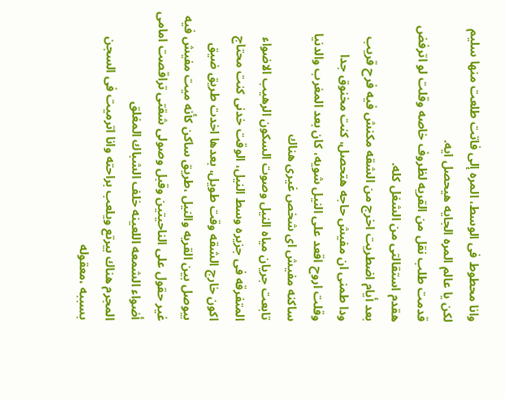وانا محطوط فى الوسط، المره إلى فاتت طلعت منها سليم
لكن يا عالم المره الجايه هيحصل ايه.
قدمت طلب نقل من القريه لظروف خاصه وقلت لو اترفض هقدم استقالتى من الشغل كله.
بعد أيام اضطريت اخرج من الشقه مكنش فيه فرح قريب
ودا طمنى ان مفيش حاجه هتحصل، كنت مخنوق جدا
وقلت اروح اقعد على النيل شويه، كان بعد المغرب والدنيا
ساكنه مفيش اى شخص غيرى هناك
تابعت جريان مياه النيل وصوت السكون الرهيب الاضواء المتفرقه فى جزيره وسط النيل، الوقت خدنى كنت محتاج اكون خارج الشقه وقت طويل، بعدها اخدت طريق ضيق بيوصل بين القريه والنيل ،طريق ساكن كأنه ميت مفيش فيه غير حقول على الناحيتين وقبل وصولى شقتى تراقصت امامى أضواء الشمعه اللعينه خلف الشباك المغلق
المجرم هناك بيرتع ويلعب براحته وانا اترميت فى السجن بسببه ،معقوله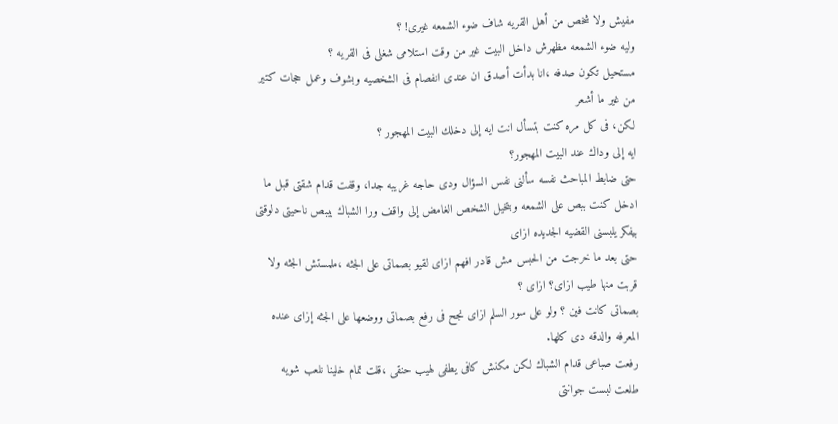مفيش ولا شخص من أهل القريه شاف ضوء الشمعه غيرى! ؟
وليه ضوء الشمعه مظهرش داخل البيت غير من وقت استلامى شغلى فى القريه ؟
مستحيل تكون صدفه ،انا بدأت أصدق ان عندى انفصام فى الشخصيه وبشوف وعمل حجات كتير من غير ما أشعر
لكن، فى كل مره كنت بتسأل انت ايه إلى دخلك البيت المهجور ؟
ايه إلى وداك عند البيت المهجور؟
حتى ضابط المباحث نفسه سألنى نفس السؤال ودى حاجه غريبه جدا، وقفت قدام شقتى قبل ما ادخل كنت ببص على الشمعه وبتخيل الشخص الغامض إلى واقف ورا الشباك بيبص ناحيتى دلوقتى بيفكر يلبسنى القضيه الجديده ازاى
حتى بعد ما خرجت من الحبس مش قادر افهم ازاى لقيو بصماتى على الجثه ،ملمستش الجثه ولا قربت منها طيب ازاى؟ ازاى ؟
بصماتى كانت فين ؟ ولو على سور السلم ازاى نجح فى رفع بصماتى ووضعها على الجثه إزاى عنده المعرفه والدقه دى كلها.
رفعت صباعى قدام الشباك لكن مكنش كافى يطفى لهيب حنقى ،قلت تمام خلينا نلعب شويه
طلعت لبست جوانتى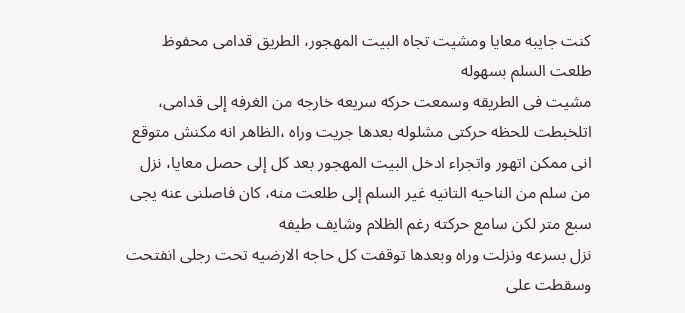كنت جايبه معايا ومشيت تجاه البيت المهجور، الطريق قدامى محفوظ طلعت السلم بسهوله
مشيت فى الطريقه وسمعت حركه سريعه خارجه من الغرفه إلى قدامى، اتلخبطت للحظه حركتى مشلوله بعدها جريت وراه ،الظاهر انه مكنش متوقع انى ممكن اتهور واتجراء ادخل البيت المهجور بعد كل إلى حصل معايا، نزل من سلم من الناحيه التانيه غير السلم إلى طلعت منه، كان فاصلنى عنه يجى سبع متر لكن سامع حركته رغم الظلام وشايف طيفه
نزل بسرعه ونزلت وراه وبعدها توقفت كل حاجه الارضيه تحت رجلى انفتحت وسقطت على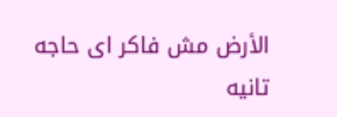الأرض مش فاكر اى حاجه تانيه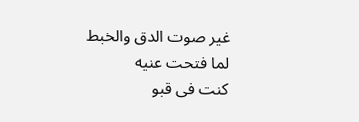غير صوت الدق والخبط لما فتحت عنيه
كنت فى قبو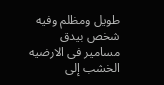طويل ومظلم وفيه شخص بيدق مسامير فى الارضيه الخشب إلى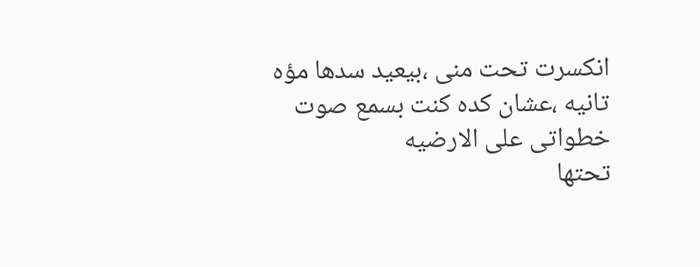انكسرت تحت منى ،بيعيد سدها مؤه تانيه ،عشان كده كنت بسمع صوت خطواتى على الارضيه
تحتها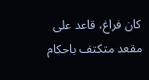كان فراغ، قاعد على مقعد متكتف باحكام